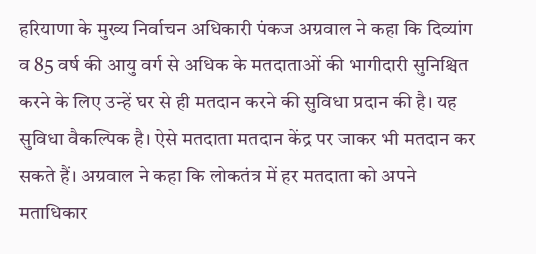हरियाणा के मुख्य निर्वाचन अधिकारी पंकज अग्रवाल ने कहा कि दिव्यांग व 85 वर्ष की आयु वर्ग से अधिक के मतदाताओं की भागीदारी सुनिश्चित करने के लिए उन्हें घर से ही मतदान करने की सुविधा प्रदान की है। यह सुविधा वैकल्पिक है। ऐसे मतदाता मतदान केंद्र पर जाकर भी मतदान कर सकते हैं। अग्रवाल ने कहा कि लोकतंत्र में हर मतदाता को अपने मताधिकार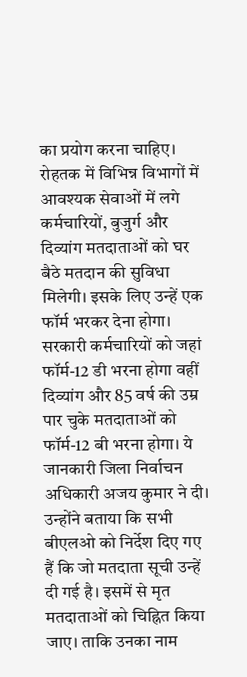का प्रयोग करना चाहिए।
रोहतक में विभिन्न विभागों में आवश्यक सेवाओं में लगे कर्मचारियों, बुजुर्ग और दिव्यांग मतदाताओं को घर बैठे मतदान की सुविधा मिलेगी। इसके लिए उन्हें एक फॉर्म भरकर देना होगा। सरकारी कर्मचारियों को जहां फॉर्म-12 डी भरना होगा वहीं दिव्यांग और 85 वर्ष की उम्र पार चुके मतदाताओं को फॉर्म-12 बी भरना होगा। ये जानकारी जिला निर्वाचन अधिकारी अजय कुमार ने दी।
उन्होंने बताया कि सभी बीएलओ को निर्देश दिए गए हैं कि जो मतदाता सूची उन्हें दी गई है। इसमें से मृत मतदाताओं को चिह्नित किया जाए। ताकि उनका नाम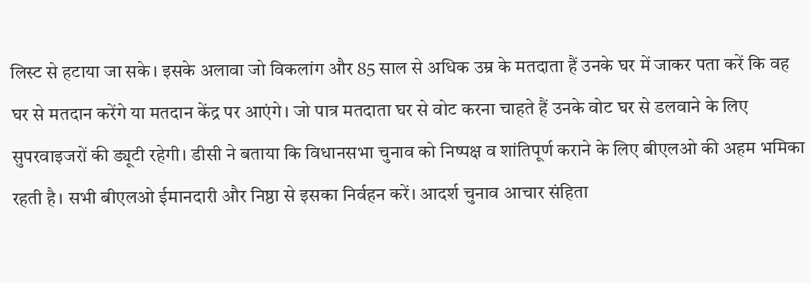लिस्ट से हटाया जा सके। इसके अलावा जो विकलांग और 85 साल से अधिक उम्र के मतदाता हैं उनके घर में जाकर पता करें कि वह घर से मतदान करेंगे या मतदान केंद्र पर आएंगे। जो पात्र मतदाता घर से वोट करना चाहते हैं उनके वोट घर से डलवाने के लिए सुपरवाइजरों की ड्यूटी रहेगी। डीसी ने बताया कि विधानसभा चुनाव को निष्पक्ष व शांतिपूर्ण कराने के लिए बीएलओ की अहम भमिका रहती है। सभी बीएलओ ईमानदारी और निष्ठा से इसका निर्वहन करें। आदर्श चुनाव आचार संहिता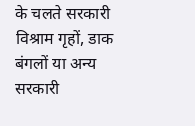के चलते सरकारी विश्राम गृहों, डाक बंगलों या अन्य सरकारी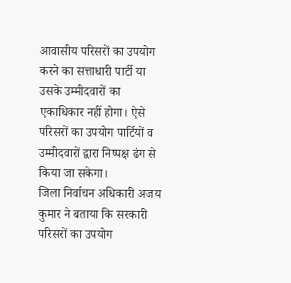आवासीय परिसरों का उपयोग करने का सत्ताधारी पार्टी या उसके उम्मीदवारों का एकाधिकार नहीं होगा। ऐसे परिसरों का उपयोग पार्टियों व उम्मीदवारों द्वारा निष्पक्ष ढंग से किया जा सकेगा।
जिला निर्वाचन अधिकारी अजय कुमार ने बताया कि सरकारी परिसरों का उपयोग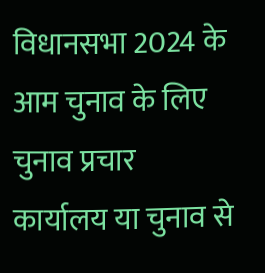विधानसभा 2024 के आम चुनाव के लिए चुनाव प्रचार कार्यालय या चुनाव से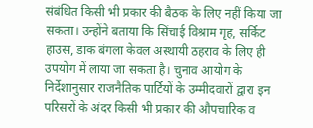संबंधित किसी भी प्रकार की बैठक के लिए नहीं किया जा सकता। उन्होंने बताया कि सिंचाई विश्राम गृह, सर्किट हाउस, डाक बंगला केवल अस्थायी ठहराव के लिए ही उपयोग में लाया जा सकता है। चुनाव आयोग के निर्देशानुसार राजनैतिक पार्टियों के उम्मीदवारों द्वारा इन परिसरों के अंदर किसी भी प्रकार की औपचारिक व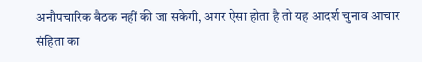अनौपचारिक बैठक नहीं की जा सकेगी, अगर ऐसा होता है तो यह आदर्श चुनाव आचार संहिता का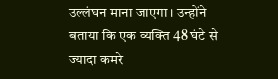उल्लंघन माना जाएगा। उन्होंने बताया कि एक व्यक्ति 48 घंटे से ज्यादा कमरे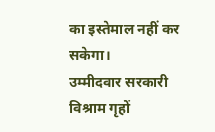का इस्तेमाल नहीं कर सकेगा।
उम्मीदवार सरकारी विश्राम गृहों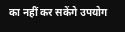का नहीं कर सकेंगे उपयोग